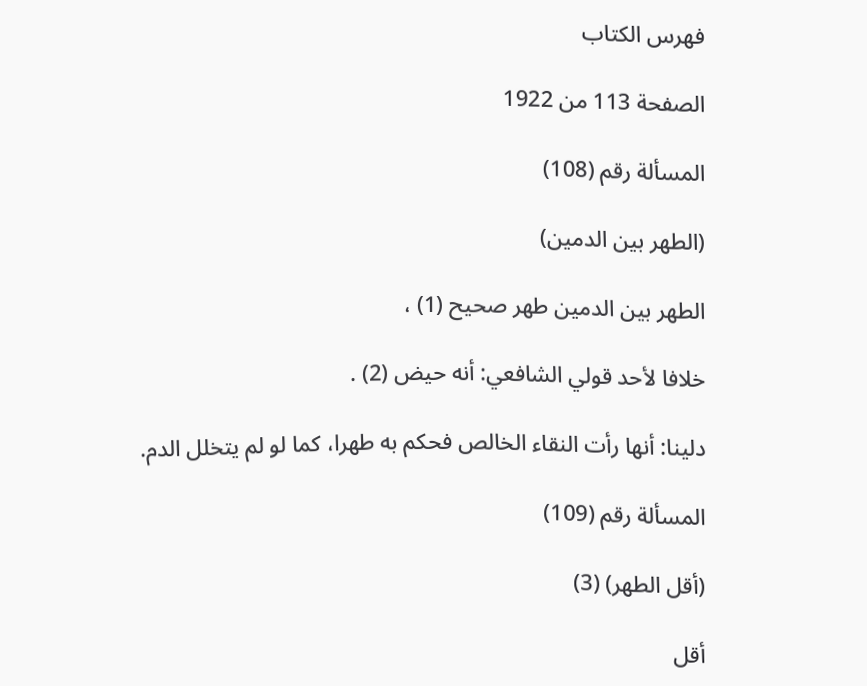فهرس الكتاب

الصفحة 113 من 1922

المسألة رقم (108)

(الطهر بين الدمين)

الطهر بين الدمين طهر صحيح (1) ،

خلافا لأحد قولي الشافعي: أنه حيض (2) .

دلينا: أنها رأت النقاء الخالص فحكم به طهرا، كما لو لم يتخلل الدم.

المسألة رقم (109)

(أقل الطهر) (3)

أقل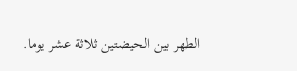الطهر بين الحيضتين ثلاثة عشر يوما.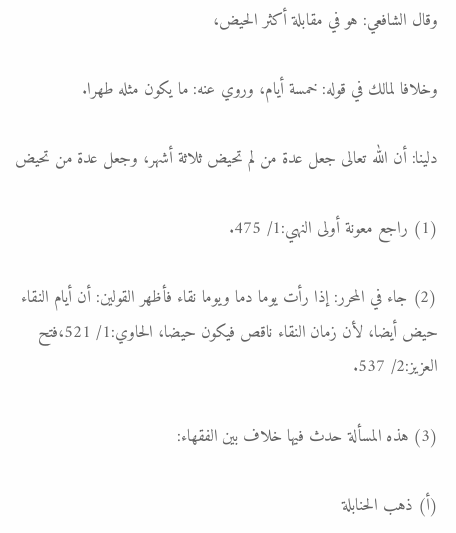وقال الشافعي: هو في مقابلة أكثر الحيض،

وخلافا لمالك في قوله: خمسة أيام، وروي عنه: ما يكون مثله طهرا.

دلينا: أن الله تعالى جعل عدة من لم تحيض ثلاثة أشهر، وجعل عدة من تحيض

(1) راجع معونة أولى النهي:1/ 475.

(2) جاء في المحرر: إذا رأت يوما دما ويوما نقاء فأظهر القولين: أن أيام النقاء حيض أيضا، لأن زمان النقاء ناقص فيكون حيضا، الحاوي:1/ 521،فتح العزيز:2/ 537.

(3) هذه المسألة حدث فيها خلاف بين الفقهاء:

(أ) ذهب الحنابلة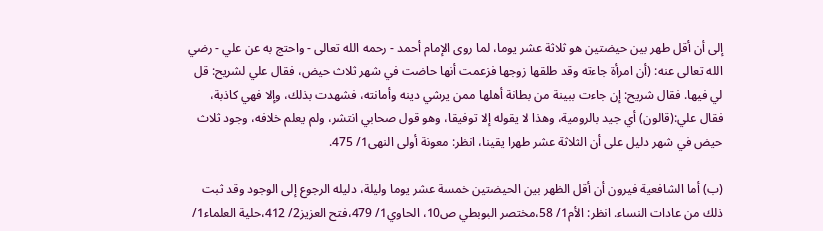إلى أن أقل طهر بين حيضتين هو ثلاثة عشر يوما، لما روى الإمام أحمد - رحمه الله تعالى - واحتج به عن علي - رضي الله تعالى عنه: (أن امرأة جاءته وقد طلقها زوجها فزعمت أنها حاضت في شهر ثلاث حيض، فقال علي لشريح: قل لي فيها. فقال شريح: إن جاءت ببينة من بطانة أهلها ممن يرشي دينه وأمانته، فشهدت بذلك، وإلا فهي كاذبة، فقال علي:(قالون) أي جيد بالرومية، وهذا لا يقوله إلا توفيقا، وهو قول صحابي انتشر، ولم يعلم خلافه، وجود ثلاث حيض في شهر دليل على أن الثلاثة عشر طهرا يقينا، انظر: معونة أولى النهى1/ 475.

(ب) أما الشافعية فيرون أن أقل الظهر بين الحيضتين خمسة عشر يوما وليلة، دليله الرجوع إلى الوجود وقد ثبت ذلك من عادات النساء. انظر: الأم1/ 58،مختصر البوبطي ص10، الحاوي1/ 479،فتح العزيز2/ 412،حلية العلماء1/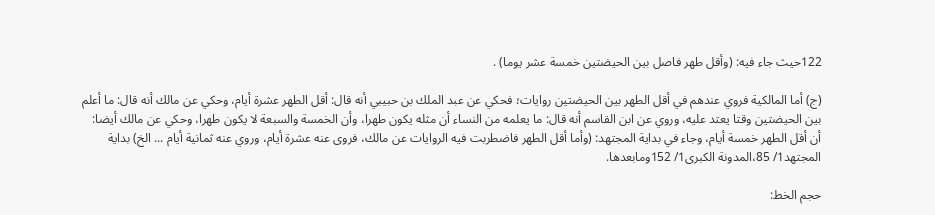122حيث جاء فيه: (وأقل طهر فاصل بين الحيضتين خمسة عشر يوما) .

(ج) أما المالكية فروي عندهم في أقل الطهر بين الحيضتين روايات؛ فحكي عن عبد الملك بن حبيبي أنه قال: أقل الطهر عشرة أيام، وحكي عن مالك أنه قال: ما أعلم بين الحيضتين وقتا يعتد عليه، وروي عن ابن القاسم أنه قال: ما يعلمه من النساء أن مثله يكون طهرا، وأن الخمسة والسبعة لا يكون طهرا، وحكي عن مالك أيضا: أن أقل الطهر خمسة أيام، وجاء في بداية المجتهد: (وأما أقل الطهر فاضطربت فيه الروايات عن مالك، فروى عنه عشرة أيام، وروي عنه ثمانية أيام ... الخ) بداية المجتهد1/ 85،المدونة الكبرى1/ 152ومابعدها.

حجم الخط: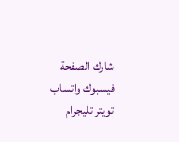شارك الصفحة
فيسبوك واتساب تويتر تليجرام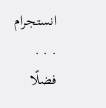انستجرام
. . .
فضلًا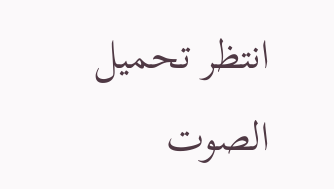انتظر تحميل الصوت